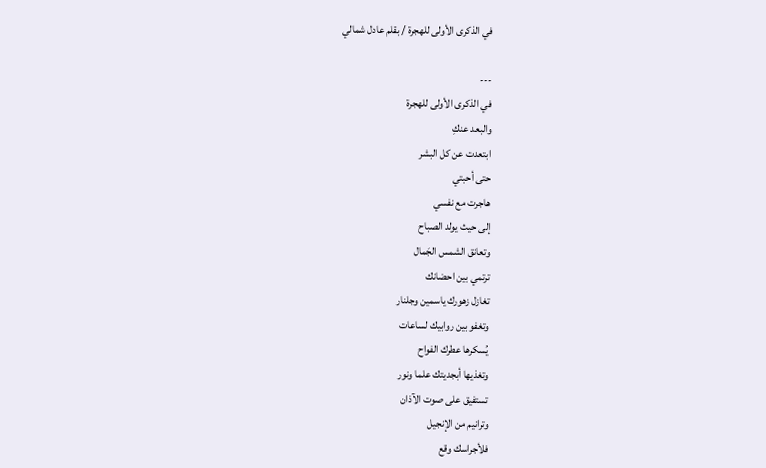في الذكرى الأولى للهجرة / بقلم عادل شمالي

---
في الذكرى الأولى للهجرة
والبعد عنكِ
ابتعدت عن كل البشر
حتى أحبتي
هاجرت مع نفسي
إلى حيث يولد الصباح
وتعانق الشمس الجَمال
ترتمي بين احضانك
تغازل زهورك ياسمين وجلنار
وتغفو بين روابيك لساعات
يُسكرها عطرك الفواح
وتغذيها أبجديتك علما ونور
تستفيق على صوت الآذان
وترانيم من الإنجيل
فلأجراسك وقع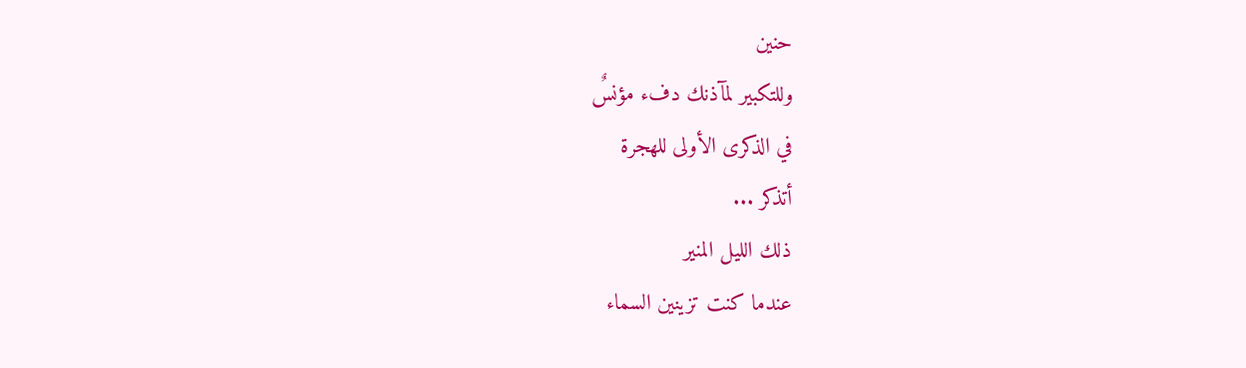حنين
وللتكبير لمآذنك دفء مؤنسٌ
في الذكرى الأولى للهجرة
أتذكر ...
ذلك الليل المنير
عندما كنت تزينين السماء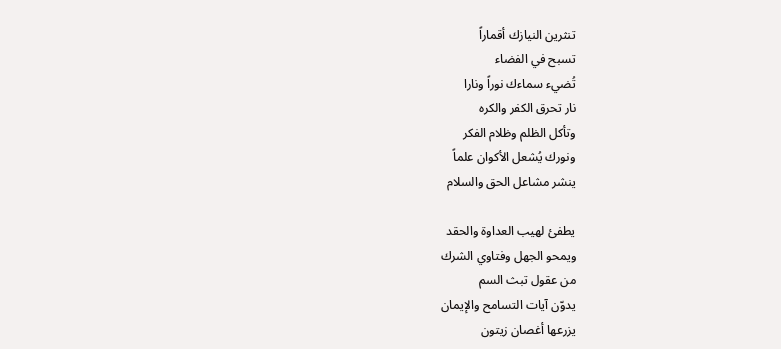تنثرين النيازك أقماراً
تسبح في الفضاء
تُضيء سماءك نوراً ونارا
نار تحرق الكفر والكره
وتأكل الظلم وظلام الفكر
ونورك يُشعل الأكوان علماً
ينشر مشاعل الحق والسلام

يطفئ لهيب العداوة والحقد
ويمحو الجهل وفتاوي الشرك
من عقول تبث السم
يدوّن آيات التسامح والإيمان
يزرعها أغصان زيتون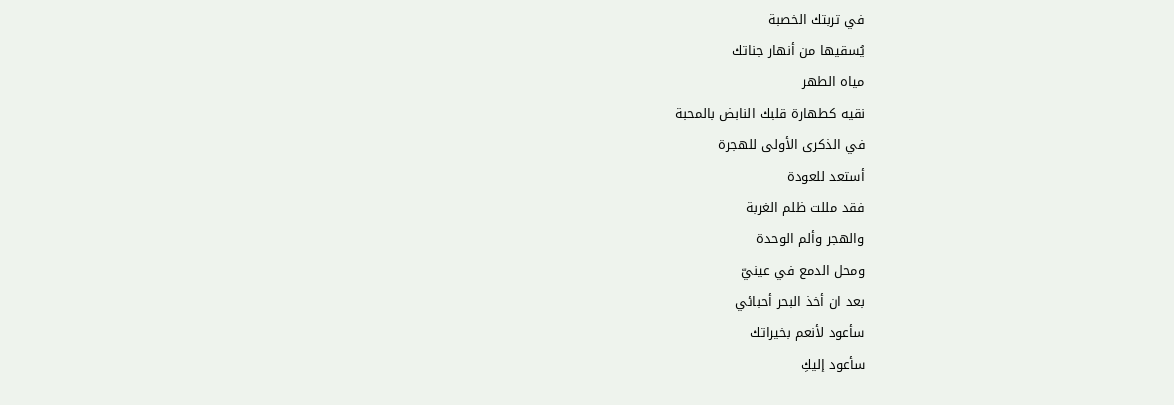في تربتك الخصبة
يُسقيها من أنهار جناتك
مياه الطهر
نقيه كطهارة قلبك النابض بالمحبة
في الذكرى الأولى للهجرة
أستعد للعودة
فقد مللت ظلم الغربة
والهجر وألم الوحدة
ومحل الدمع في عينيّ
بعد ان أخذ البحر أحبائي
سأعود لأنعم بخيراتك
سأعود إليكِ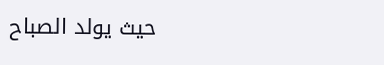حيث يولد الصباح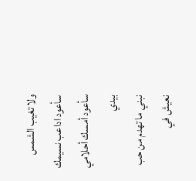ولا تغيب الشمس
سأعود اداعب نسيمك
سأعود أمسك أحلامي بيدي
نبني ما تهدم من حب
نعيش في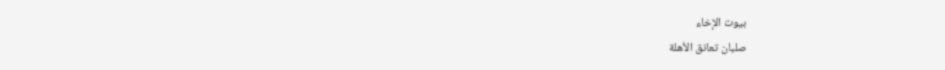بيوت الإخاء
صلبان تعانق الأهلة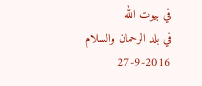في بيوت الله
في بلد الرحمان والسلام
27-9-2016